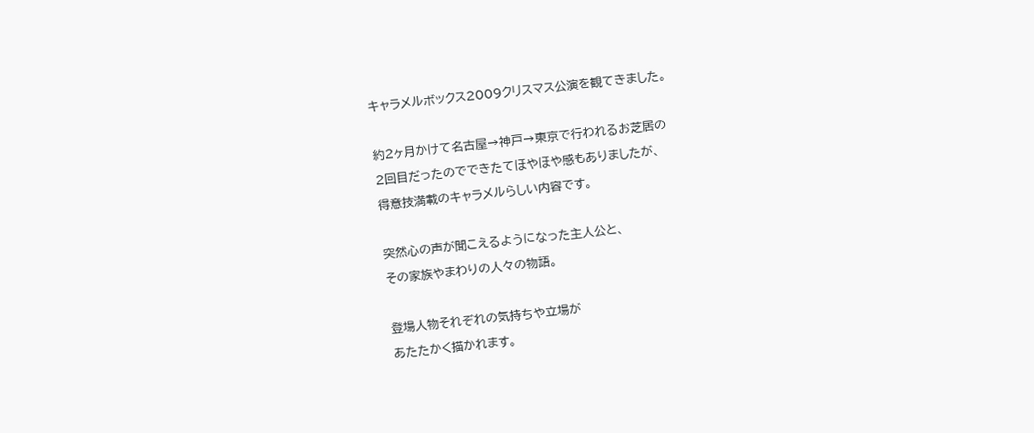キャラメルボックス2009クリスマス公演を観てきました。

約2ヶ月かけて名古屋→神戸→東京で行われるお芝居の
2回目だったのでできたてほやほや感もありましたが、
得意技満載のキャラメルらしい内容です。

突然心の声が聞こえるようになった主人公と、
その家族やまわりの人々の物語。

登場人物それぞれの気持ちや立場が
あたたかく描かれます。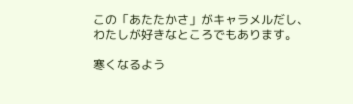この「あたたかさ」がキャラメルだし、
わたしが好きなところでもあります。

寒くなるよう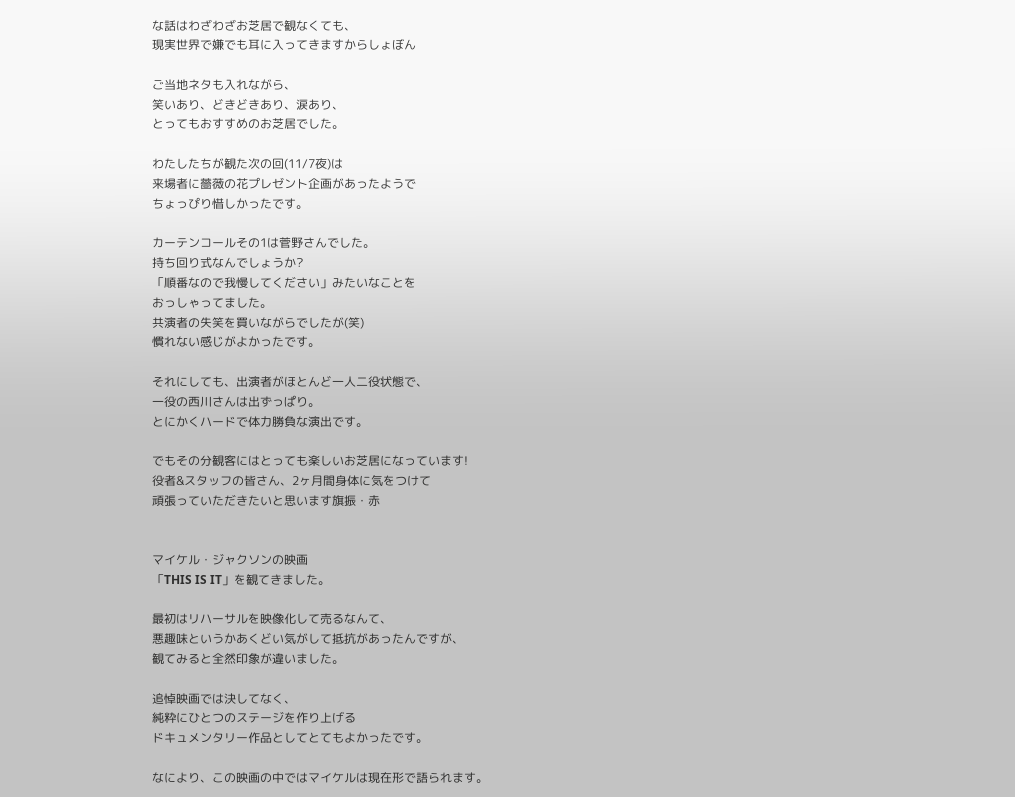な話はわざわざお芝居で観なくても、
現実世界で嫌でも耳に入ってきますからしょぼん

ご当地ネタも入れながら、
笑いあり、どきどきあり、涙あり、
とってもおすすめのお芝居でした。

わたしたちが観た次の回(11/7夜)は
来場者に薔薇の花プレゼント企画があったようで
ちょっぴり惜しかったです。

カーテンコールその1は菅野さんでした。
持ち回り式なんでしょうか?
「順番なので我慢してください」みたいなことを
おっしゃってました。
共演者の失笑を買いながらでしたが(笑)
慣れない感じがよかったです。

それにしても、出演者がほとんど一人二役状態で、
一役の西川さんは出ずっぱり。
とにかくハードで体力勝負な演出です。

でもその分観客にはとっても楽しいお芝居になっています!
役者&スタッフの皆さん、2ヶ月間身体に気をつけて
頑張っていただきたいと思います旗振・赤


マイケル・ジャクソンの映画
「THIS IS IT」を観てきました。

最初はリハーサルを映像化して売るなんて、
悪趣味というかあくどい気がして抵抗があったんですが、
観てみると全然印象が違いました。

追悼映画では決してなく、
純粋にひとつのステージを作り上げる
ドキュメンタリー作品としてとてもよかったです。

なにより、この映画の中ではマイケルは現在形で語られます。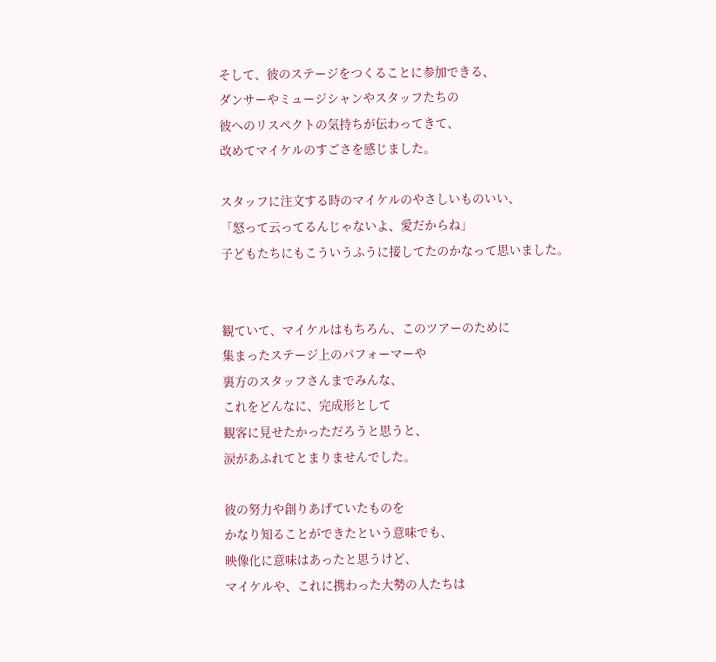そして、彼のステージをつくることに参加できる、
ダンサーやミュージシャンやスタッフたちの
彼へのリスペクトの気持ちが伝わってきて、
改めてマイケルのすごさを感じました。

スタッフに注文する時のマイケルのやさしいものいい、
「怒って云ってるんじゃないよ、愛だからね」
子どもたちにもこういうふうに接してたのかなって思いました。


観ていて、マイケルはもちろん、このツアーのために
集まったステージ上のパフォーマーや
裏方のスタッフさんまでみんな、
これをどんなに、完成形として
観客に見せたかっただろうと思うと、
涙があふれてとまりませんでした。

彼の努力や創りあげていたものを
かなり知ることができたという意味でも、
映像化に意味はあったと思うけど、
マイケルや、これに携わった大勢の人たちは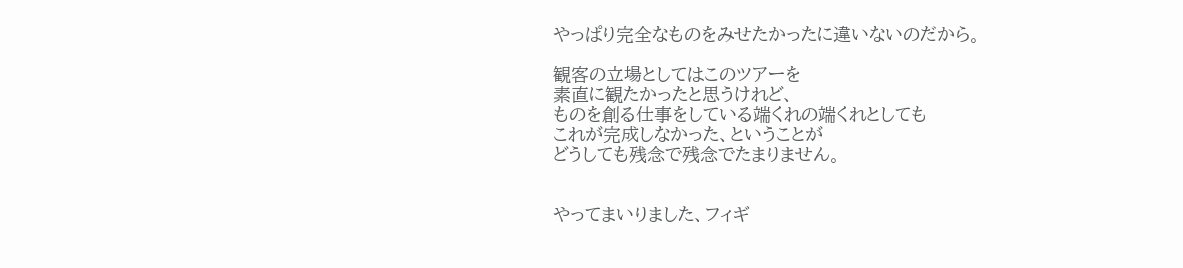やっぱり完全なものをみせたかったに違いないのだから。

観客の立場としてはこのツアーを
素直に観たかったと思うけれど、
ものを創る仕事をしている端くれの端くれとしても
これが完成しなかった、ということが
どうしても残念で残念でたまりません。


やってまいりました、フィギ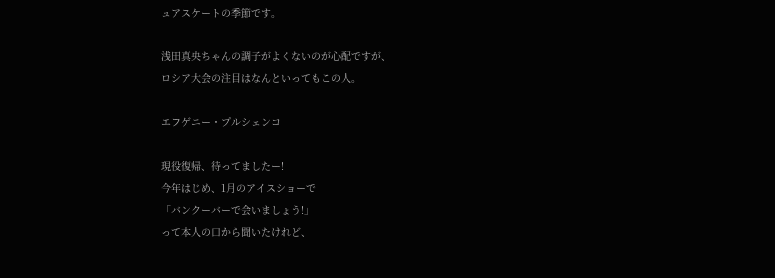ュアスケートの季節です。

浅田真央ちゃんの調子がよくないのが心配ですが、
ロシア大会の注目はなんといってもこの人。

エフゲニー・プルシェンコ

現役復帰、待ってましたー!
今年はじめ、1月のアイスショーで
「バンクーバーで会いましょう!」
って本人の口から聞いたけれど、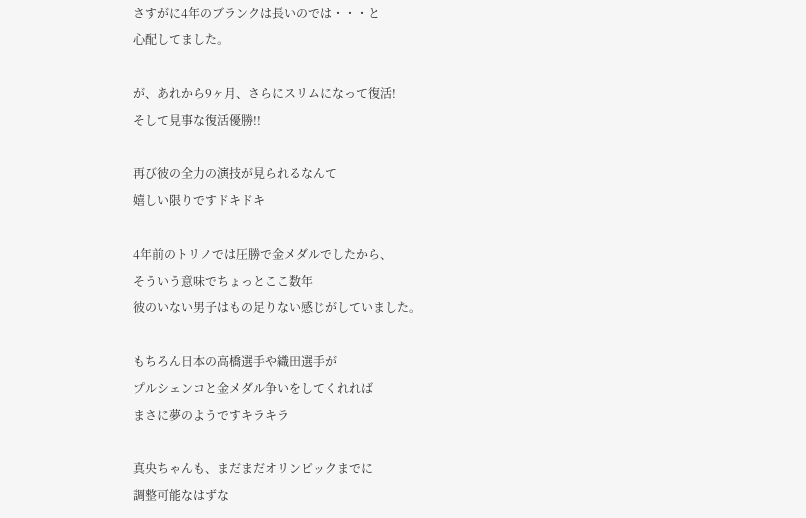さすがに4年のブランクは長いのでは・・・と
心配してました。

が、あれから9ヶ月、さらにスリムになって復活!
そして見事な復活優勝!!

再び彼の全力の演技が見られるなんて
嬉しい限りですドキドキ

4年前のトリノでは圧勝で金メダルでしたから、
そういう意味でちょっとここ数年
彼のいない男子はもの足りない感じがしていました。

もちろん日本の高橋選手や織田選手が
プルシェンコと金メダル争いをしてくれれば
まさに夢のようですキラキラ

真央ちゃんも、まだまだオリンピックまでに
調整可能なはずな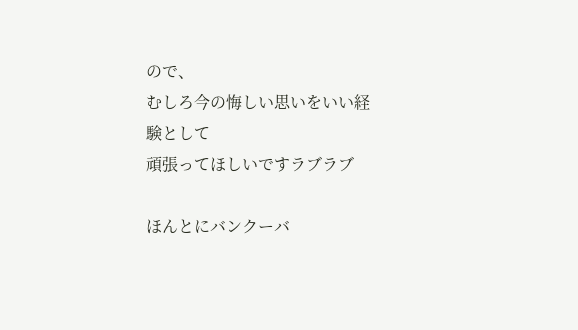ので、
むしろ今の悔しい思いをいい経験として
頑張ってほしいですラブラブ

ほんとにバンクーバ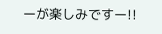ーが楽しみですー!!